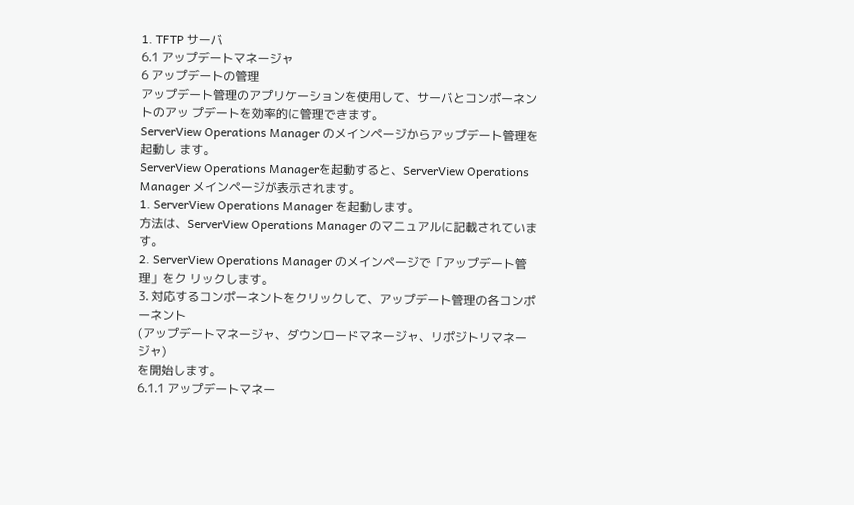1. TFTP サーバ
6.1 アップデートマネージャ
6 アップデートの管理
アップデート管理のアプリケーションを使用して、サーバとコンポーネントのアッ プデートを効率的に管理できます。
ServerView Operations Manager のメインページからアップデート管理を起動し ます。
ServerView Operations Managerを起動すると、ServerView Operations Manager メインページが表示されます。
1. ServerView Operations Manager を起動します。
方法は、ServerView Operations Manager のマニュアルに記載されています。
2. ServerView Operations Manager のメインページで「アップデート管理」をク リックします。
3. 対応するコンポーネントをクリックして、アップデート管理の各コンポーネント
(アップデートマネージャ、ダウンロードマネージャ、リポジトリマネージャ)
を開始します。
6.1.1 アップデートマネー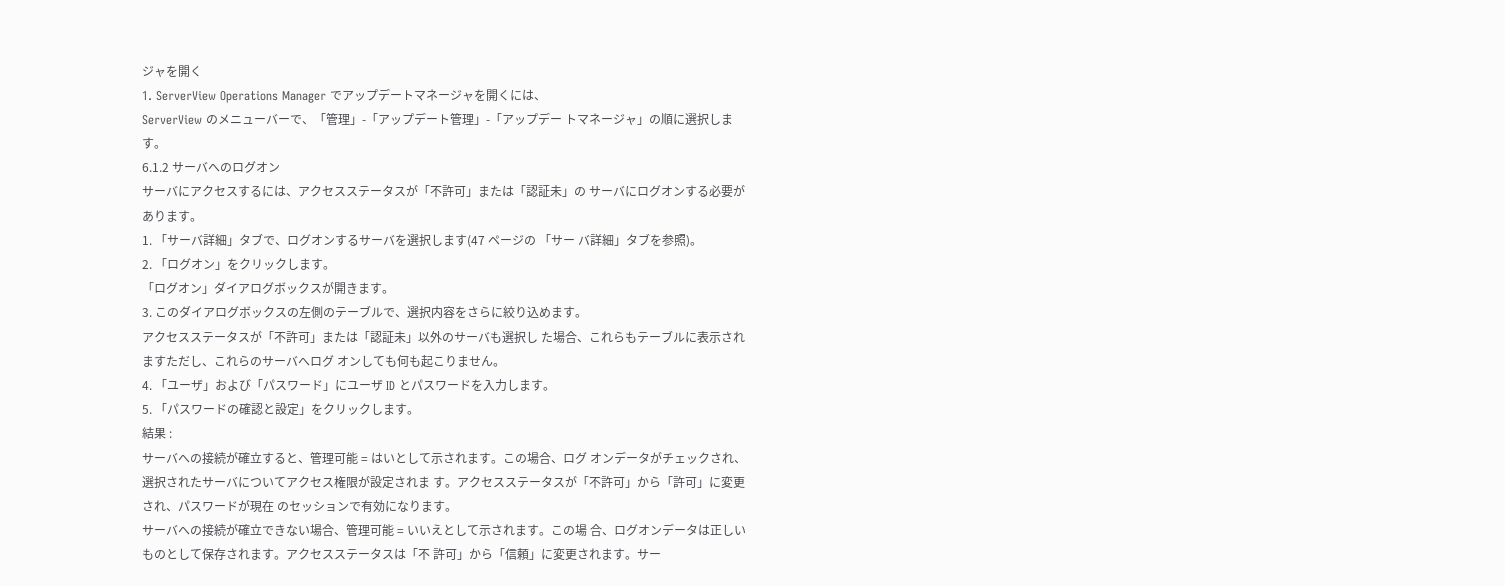ジャを開く
1. ServerView Operations Manager でアップデートマネージャを開くには、
ServerView のメニューバーで、「管理」-「アップデート管理」-「アップデー トマネージャ」の順に選択します。
6.1.2 サーバへのログオン
サーバにアクセスするには、アクセスステータスが「不許可」または「認証未」の サーバにログオンする必要があります。
1. 「サーバ詳細」タブで、ログオンするサーバを選択します(47 ページの 「サー バ詳細」タブを参照)。
2. 「ログオン」をクリックします。
「ログオン」ダイアログボックスが開きます。
3. このダイアログボックスの左側のテーブルで、選択内容をさらに絞り込めます。
アクセスステータスが「不許可」または「認証未」以外のサーバも選択し た場合、これらもテーブルに表示されますただし、これらのサーバへログ オンしても何も起こりません。
4. 「ユーザ」および「パスワード」にユーザ ID とパスワードを入力します。
5. 「パスワードの確認と設定」をクリックします。
結果 :
サーバへの接続が確立すると、管理可能 = はいとして示されます。この場合、ログ オンデータがチェックされ、選択されたサーバについてアクセス権限が設定されま す。アクセスステータスが「不許可」から「許可」に変更され、パスワードが現在 のセッションで有効になります。
サーバへの接続が確立できない場合、管理可能 = いいえとして示されます。この場 合、ログオンデータは正しいものとして保存されます。アクセスステータスは「不 許可」から「信頼」に変更されます。サー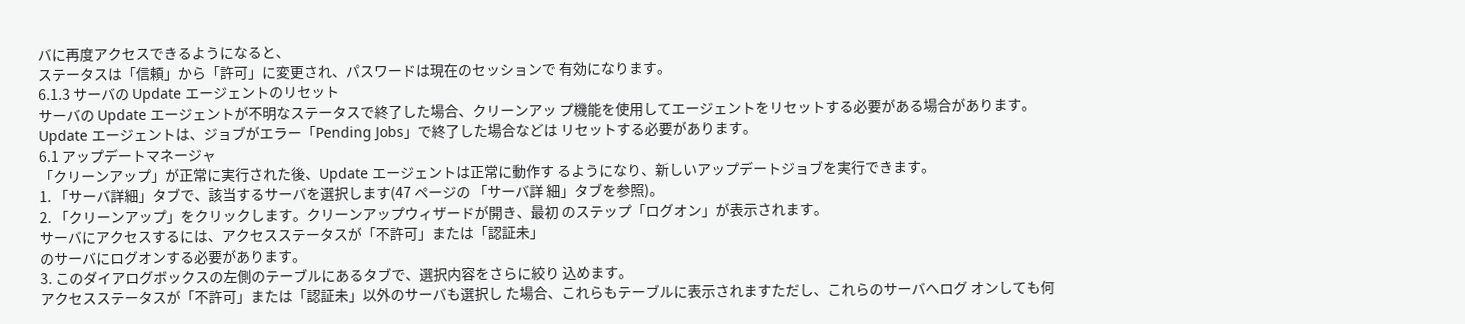バに再度アクセスできるようになると、
ステータスは「信頼」から「許可」に変更され、パスワードは現在のセッションで 有効になります。
6.1.3 サーバの Update エージェントのリセット
サーバの Update エージェントが不明なステータスで終了した場合、クリーンアッ プ機能を使用してエージェントをリセットする必要がある場合があります。
Update エージェントは、ジョブがエラー「Pending Jobs」で終了した場合などは リセットする必要があります。
6.1 アップデートマネージャ
「クリーンアップ」が正常に実行された後、Update エージェントは正常に動作す るようになり、新しいアップデートジョブを実行できます。
1. 「サーバ詳細」タブで、該当するサーバを選択します(47 ページの 「サーバ詳 細」タブを参照)。
2. 「クリーンアップ」をクリックします。クリーンアップウィザードが開き、最初 のステップ「ログオン」が表示されます。
サーバにアクセスするには、アクセスステータスが「不許可」または「認証未」
のサーバにログオンする必要があります。
3. このダイアログボックスの左側のテーブルにあるタブで、選択内容をさらに絞り 込めます。
アクセスステータスが「不許可」または「認証未」以外のサーバも選択し た場合、これらもテーブルに表示されますただし、これらのサーバへログ オンしても何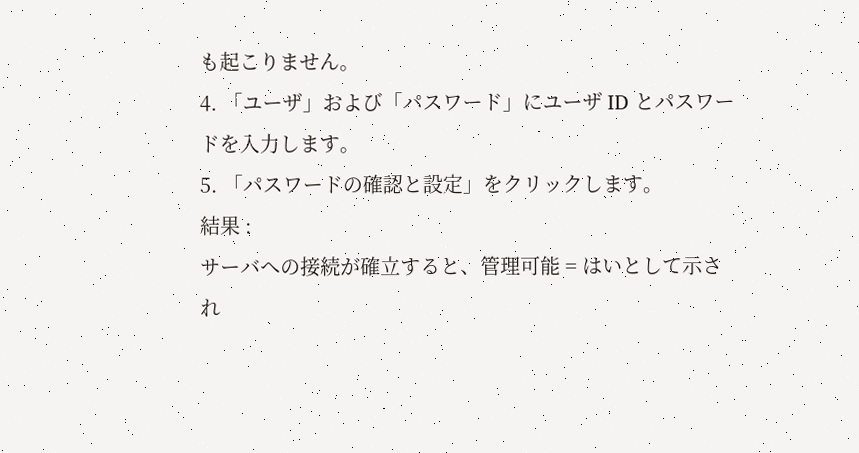も起こりません。
4. 「ユーザ」および「パスワード」にユーザ ID とパスワードを入力します。
5. 「パスワードの確認と設定」をクリックします。
結果 :
サーバへの接続が確立すると、管理可能 = はいとして示され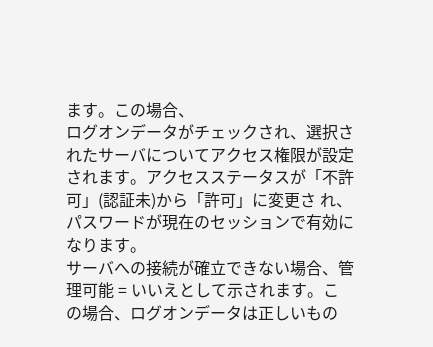ます。この場合、
ログオンデータがチェックされ、選択されたサーバについてアクセス権限が設定 されます。アクセスステータスが「不許可」(認証未)から「許可」に変更さ れ、パスワードが現在のセッションで有効になります。
サーバへの接続が確立できない場合、管理可能 = いいえとして示されます。こ の場合、ログオンデータは正しいもの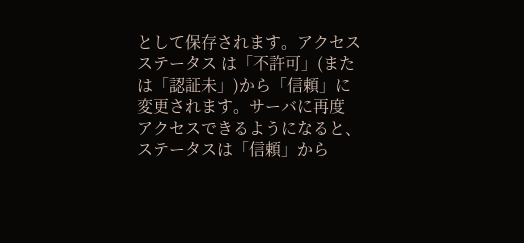として保存されます。アクセスステータス は「不許可」(または「認証未」)から「信頼」に変更されます。サーバに再度 アクセスできるようになると、ステータスは「信頼」から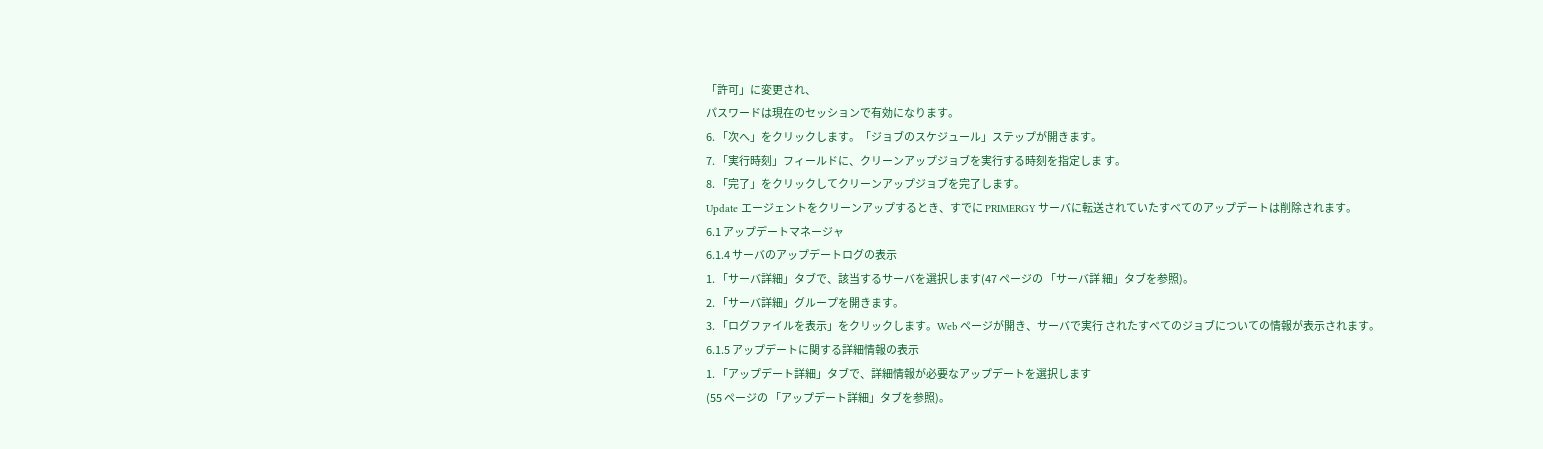「許可」に変更され、
パスワードは現在のセッションで有効になります。
6. 「次へ」をクリックします。「ジョブのスケジュール」ステップが開きます。
7. 「実行時刻」フィールドに、クリーンアップジョブを実行する時刻を指定しま す。
8. 「完了」をクリックしてクリーンアップジョブを完了します。
Update エージェントをクリーンアップするとき、すでに PRIMERGY サーバに転送されていたすべてのアップデートは削除されます。
6.1 アップデートマネージャ
6.1.4 サーバのアップデートログの表示
1. 「サーバ詳細」タブで、該当するサーバを選択します(47 ページの 「サーバ詳 細」タブを参照)。
2. 「サーバ詳細」グループを開きます。
3. 「ログファイルを表示」をクリックします。Web ページが開き、サーバで実行 されたすべてのジョブについての情報が表示されます。
6.1.5 アップデートに関する詳細情報の表示
1. 「アップデート詳細」タブで、詳細情報が必要なアップデートを選択します
(55 ページの 「アップデート詳細」タブを参照)。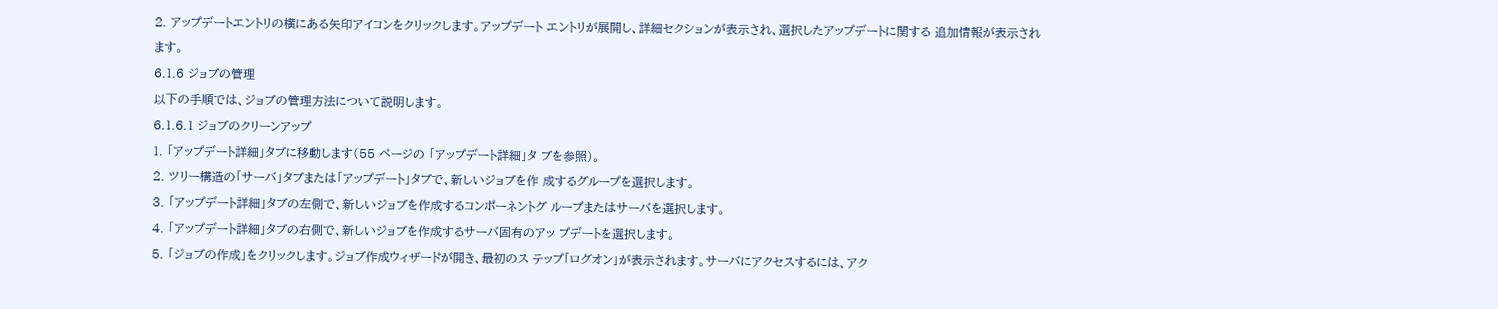2. アップデートエントリの横にある矢印アイコンをクリックします。アップデート エントリが展開し、詳細セクションが表示され、選択したアップデートに関する 追加情報が表示されます。
6.1.6 ジョブの管理
以下の手順では、ジョブの管理方法について説明します。
6.1.6.1 ジョブのクリーンアップ
1. 「アップデート詳細」タブに移動します(55 ページの 「アップデート詳細」タ ブを参照)。
2. ツリー構造の「サーバ」タブまたは「アップデート」タブで、新しいジョブを作 成するグループを選択します。
3. 「アップデート詳細」タブの左側で、新しいジョブを作成するコンポーネントグ ループまたはサーバを選択します。
4. 「アップデート詳細」タブの右側で、新しいジョブを作成するサーバ固有のアッ プデートを選択します。
5. 「ジョブの作成」をクリックします。ジョブ作成ウィザードが開き、最初のス テップ「ログオン」が表示されます。サーバにアクセスするには、アク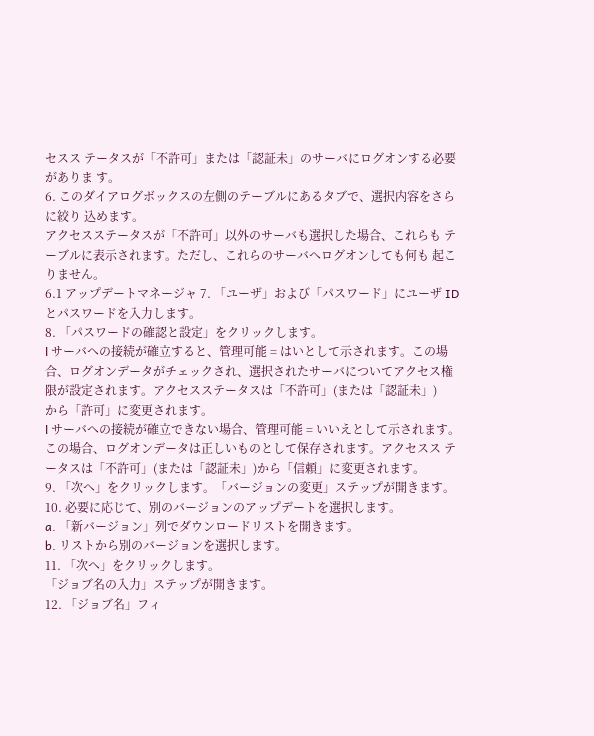セスス テータスが「不許可」または「認証未」のサーバにログオンする必要がありま す。
6. このダイアログボックスの左側のテーブルにあるタブで、選択内容をさらに絞り 込めます。
アクセスステータスが「不許可」以外のサーバも選択した場合、これらも テーブルに表示されます。ただし、これらのサーバへログオンしても何も 起こりません。
6.1 アップデートマネージャ 7. 「ユーザ」および「パスワード」にユーザ ID とパスワードを入力します。
8. 「パスワードの確認と設定」をクリックします。
l サーバへの接続が確立すると、管理可能 = はいとして示されます。この場 合、ログオンデータがチェックされ、選択されたサーバについてアクセス権 限が設定されます。アクセスステータスは「不許可」(または「認証未」)
から「許可」に変更されます。
l サーバへの接続が確立できない場合、管理可能 = いいえとして示されます。
この場合、ログオンデータは正しいものとして保存されます。アクセスス テータスは「不許可」(または「認証未」)から「信頼」に変更されます。
9. 「次へ」をクリックします。「バージョンの変更」ステップが開きます。
10. 必要に応じて、別のバージョンのアップデートを選択します。
a. 「新バージョン」列でダウンロードリストを開きます。
b. リストから別のバージョンを選択します。
11. 「次へ」をクリックします。
「ジョブ名の入力」ステップが開きます。
12. 「ジョブ名」フィ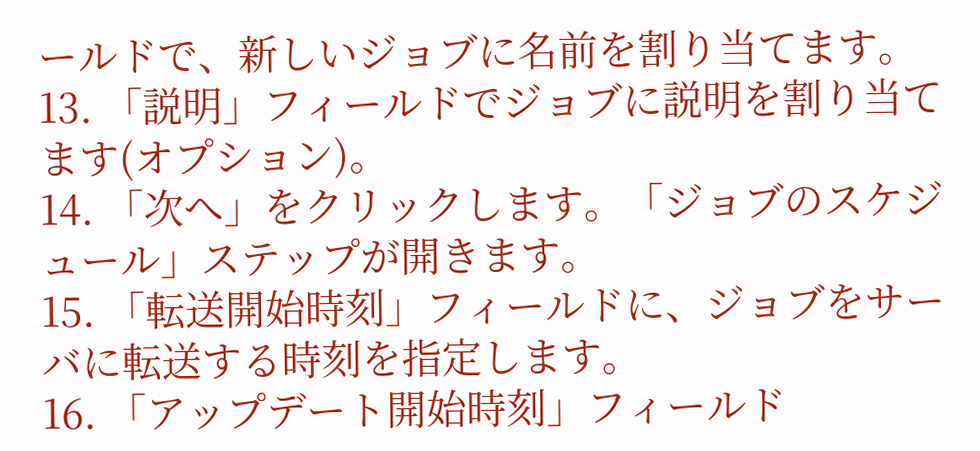ールドで、新しいジョブに名前を割り当てます。
13. 「説明」フィールドでジョブに説明を割り当てます(オプション)。
14. 「次へ」をクリックします。「ジョブのスケジュール」ステップが開きます。
15. 「転送開始時刻」フィールドに、ジョブをサーバに転送する時刻を指定します。
16. 「アップデート開始時刻」フィールド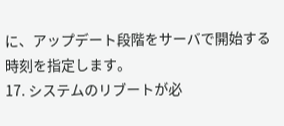に、アップデート段階をサーバで開始する 時刻を指定します。
17. システムのリブートが必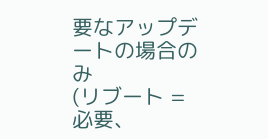要なアップデートの場合のみ
(リブート = 必要、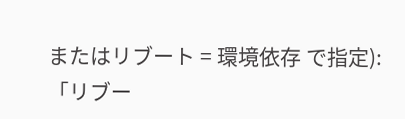またはリブート = 環境依存 で指定):
「リブー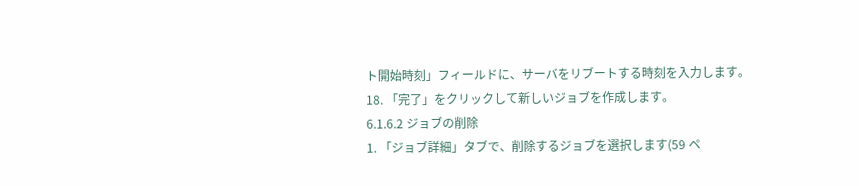ト開始時刻」フィールドに、サーバをリブートする時刻を入力します。
18. 「完了」をクリックして新しいジョブを作成します。
6.1.6.2 ジョブの削除
1. 「ジョブ詳細」タブで、削除するジョブを選択します(59 ペ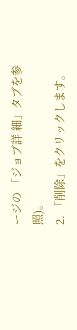ージの 「ジョブ詳 細」タブを参照)。
2. 「削除」をクリックします。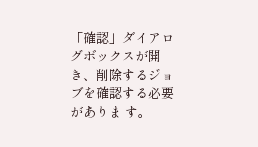「確認」ダイアログボックスが開き、削除するジョブを確認する必要がありま す。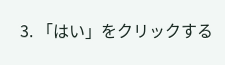3. 「はい」をクリックする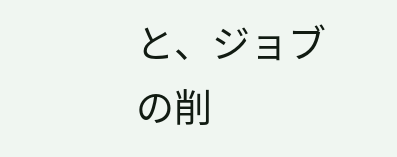と、ジョブの削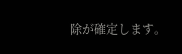除が確定します。